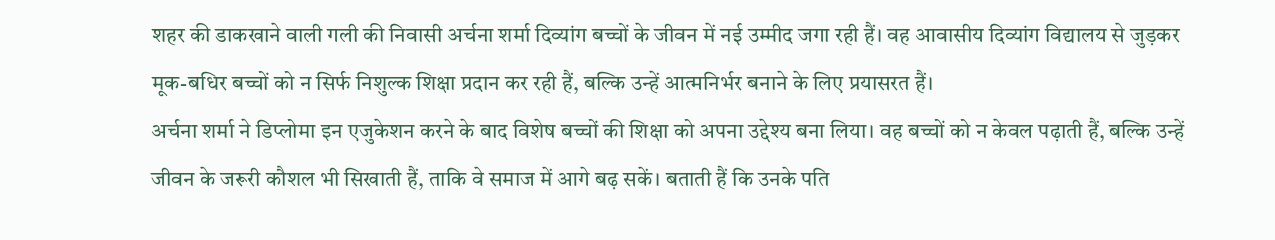शहर की डाकखाने वाली गली की निवासी अर्चना शर्मा दिव्यांग बच्चों के जीवन में नई उम्मीद जगा रही हैं। वह आवासीय दिव्यांग विद्यालय से जुड़कर मूक-बधिर बच्चों को न सिर्फ निशुल्क शिक्षा प्रदान कर रही हैं, बल्कि उन्हें आत्मनिर्भर बनाने के लिए प्रयासरत हैं।
अर्चना शर्मा ने डिप्लोमा इन एजुकेशन करने के बाद विशेष बच्चों की शिक्षा को अपना उद्देश्य बना लिया। वह बच्चों को न केवल पढ़ाती हैं, बल्कि उन्हें जीवन के जरूरी कौशल भी सिखाती हैं, ताकि वे समाज में आगे बढ़ सकें। बताती हैं कि उनके पति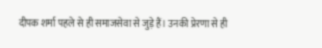दीपक शर्मा पहले से ही समाजसेवा से जुड़े हैं। उनकी प्रेरणा से ही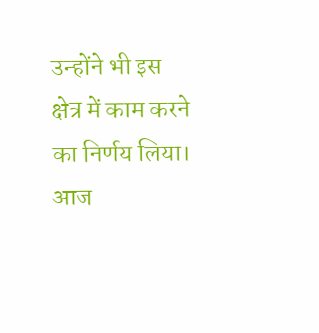उन्होंने भी इस क्षेत्र में काम करने का निर्णय लिया। आज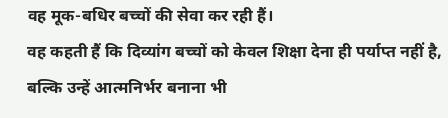वह मूक-बधिर बच्चों की सेवा कर रही हैं।
वह कहती हैं कि दिव्यांग बच्चों को केवल शिक्षा देना ही पर्याप्त नहीं है, बल्कि उन्हें आत्मनिर्भर बनाना भी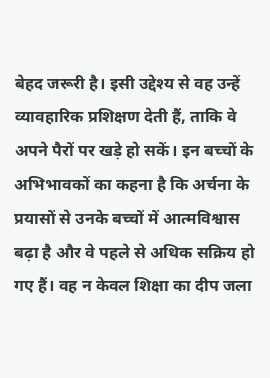बेहद जरूरी है। इसी उद्देश्य से वह उन्हें व्यावहारिक प्रशिक्षण देती हैं, ताकि वे अपने पैरों पर खड़े हो सकें। इन बच्चों के अभिभावकों का कहना है कि अर्चना के प्रयासों से उनके बच्चों में आत्मविश्वास बढ़ा है और वे पहले से अधिक सक्रिय हो गए हैं। वह न केवल शिक्षा का दीप जला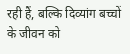रही हैं, बल्कि दिव्यांग बच्चों के जीवन को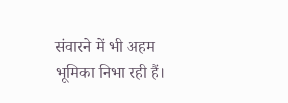संवारने में भी अहम भूमिका निभा रही हैं।